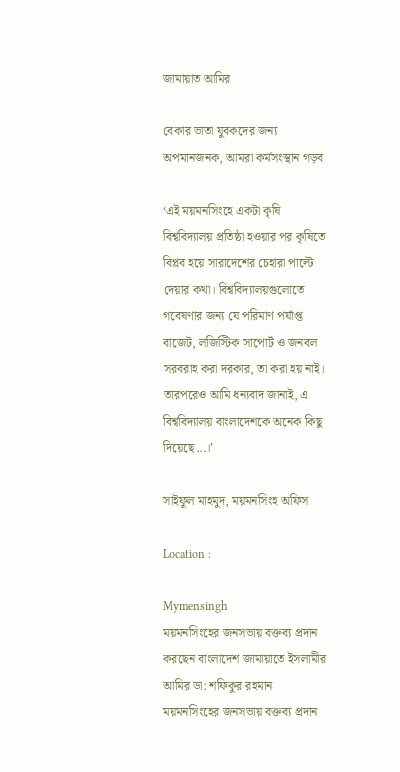জামায়াত আমির

বেকার ভাতা যুবকদের জন্য অপমানজনক, আমরা কর্মসংস্থান গড়ব

‘এই ময়মনসিংহে একটা কৃষি বিশ্ববিদ্যালয় প্রতিষ্ঠা হওয়ার পর কৃষিতে বিপ্লব হয়ে সারাদেশের চেহারা পাল্টে দেয়ার কথা। বিশ্ববিদ্যালয়গুলোতে গবেষণার জন্য যে পরিমাণ পর্যাপ্ত বাজেট, লজিস্টিক সাপোর্ট ও জনবল সরবরাহ করা দরকার, তা করা হয় নাই। তারপরেও আমি ধন্যবাদ জানাই, এ বিশ্ববিদ্যালয় বাংলাদেশকে অনেক কিছু দিয়েছে...।’

সাইফুল মাহমুদ, ময়মনসিংহ অফিস

Location :

Mymensingh
ময়মনসিংহের জনসভায় বক্তব্য প্রদান করছেন বাংলাদেশ জামায়াতে ইসলামীর আমির ডা: শফিকুর রহমান
ময়মনসিংহের জনসভায় বক্তব্য প্রদান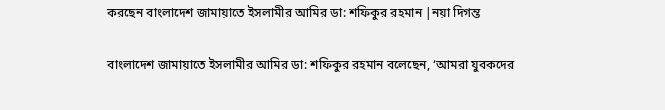করছেন বাংলাদেশ জামায়াতে ইসলামীর আমির ডা: শফিকুর রহমান |নয়া দিগন্ত

বাংলাদেশ জামায়াতে ইসলামীর আমির ডা: শফিকুর রহমান বলেছেন, ‘আমরা যুবকদের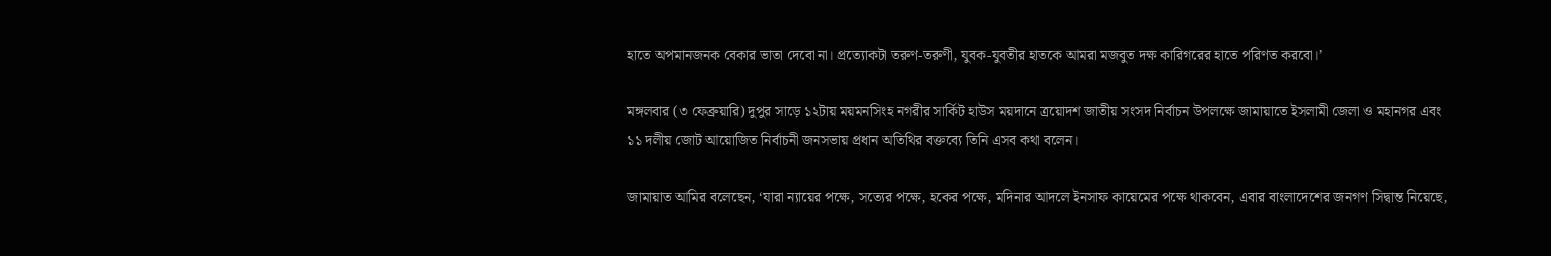হাতে অপমানজনক বেকার ভাতা দেবো না। প্রত্যোকটা তরুণ-তরুণী, যুবক-যুবতীর হাতকে আমরা মজবুত দক্ষ কারিগরের হাতে পরিণত করবো।’

মঙ্গলবার (৩ ফেব্রুয়ারি) দুপুর সাড়ে ১২টায় ময়মনসিংহ নগরীর সার্কিট হাউস ময়দানে ত্রয়োদশ জাতীয় সংসদ নির্বাচন উপলক্ষে জামায়াতে ইসলামী জেলা ও মহানগর এবং ১১ দলীয় জোট আয়োজিত নির্বাচনী জনসভায় প্রধান অতিথির বক্তব্যে তিনি এসব কথা বলেন।

জামায়াত আমির বলেছেন, ‘যারা ন্যায়ের পক্ষে, সত্যের পক্ষে, হকের পক্ষে, মদিনার আদলে ইনসাফ কায়েমের পক্ষে থাকবেন, এবার বাংলাদেশের জনগণ সিদ্বান্ত নিয়েছে,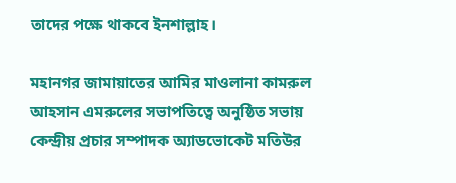তাদের পক্ষে থাকবে ইনশাল্লাহ।

মহানগর জামায়াতের আমির মাওলানা কামরুল আহসান এমরুলের সভাপতিত্বে অনুষ্ঠিত সভায় কেন্দ্রীয় প্রচার সম্পাদক অ্যাডভোকেট মতিউর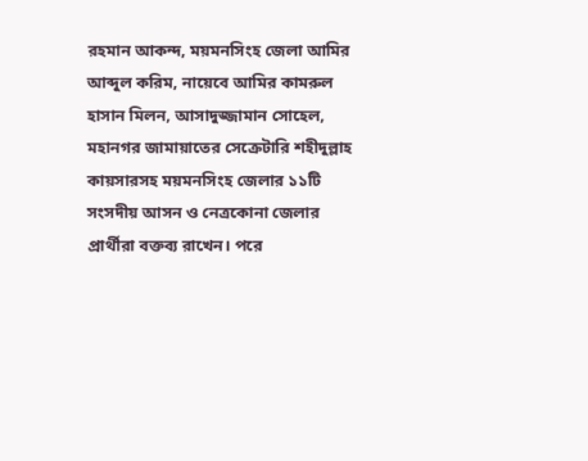রহমান আকন্দ, ময়মনসিংহ জেলা আমির আব্দুল করিম, নায়েবে আমির কামরুল হাসান মিলন, আসাদুজ্জামান সোহেল, মহানগর জামায়াতের সেক্রেটারি শহীদুল্লাহ কায়সারসহ ময়মনসিংহ জেলার ১১টি সংসদীয় আসন ও নেত্রকোনা জেলার প্রার্থীরা বক্তব্য রাখেন। পরে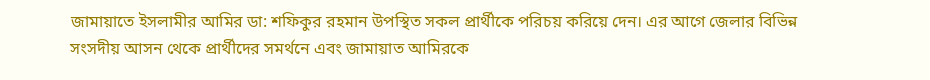জামায়াতে ইসলামীর আমির ডা: শফিকুর রহমান উপস্থিত সকল প্রার্থীকে পরিচয় করিয়ে দেন। এর আগে জেলার বিভিন্ন সংসদীয় আসন থেকে প্রার্থীদের সমর্থনে এবং জামায়াত আমিরকে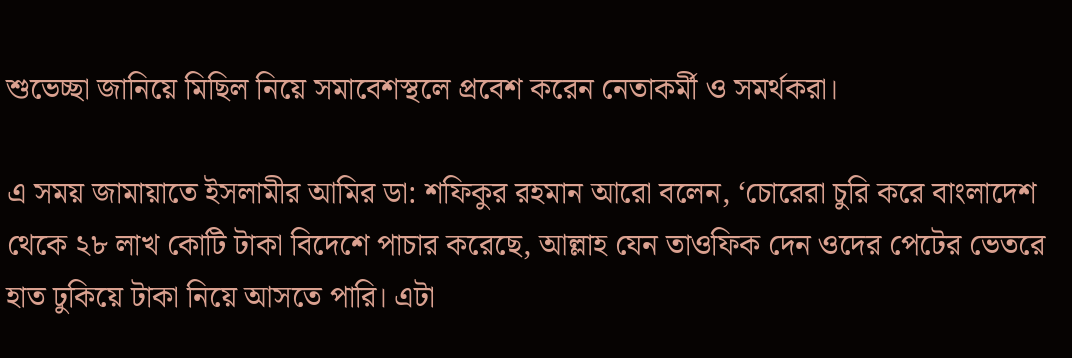শুভেচ্ছা জানিয়ে মিছিল নিয়ে সমাবেশস্থলে প্রবেশ করেন নেতাকর্মী ও সমর্থকরা।

এ সময় জামায়াতে ইসলামীর আমির ডা: শফিকুর রহমান আরো বলেন, ‘চোরেরা চুরি করে বাংলাদেশ থেকে ২৮ লাখ কোটি টাকা বিদেশে পাচার করেছে, আল্লাহ যেন তাওফিক দেন ওদের পেটের ভেতরে হাত ঢুকিয়ে টাকা নিয়ে আসতে পারি। এটা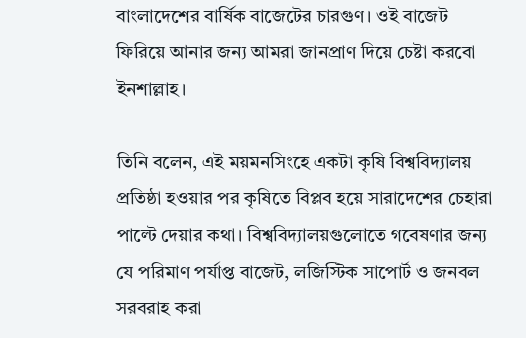বাংলাদেশের বার্ষিক বাজেটের চারগুণ। ওই বাজেট ফিরিয়ে আনার জন্য আমরা জানপ্রাণ দিয়ে চেষ্টা করবো ইনশাল্লাহ।

তিনি বলেন, এই ময়মনসিংহে একটা কৃষি বিশ্ববিদ্যালয় প্রতিষ্ঠা হওয়ার পর কৃষিতে বিপ্লব হয়ে সারাদেশের চেহারা পাল্টে দেয়ার কথা। বিশ্ববিদ্যালয়গুলোতে গবেষণার জন্য যে পরিমাণ পর্যাপ্ত বাজেট, লজিস্টিক সাপোর্ট ও জনবল সরবরাহ করা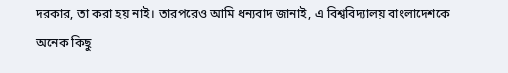দরকার, তা করা হয় নাই। তারপরেও আমি ধন্যবাদ জানাই, এ বিশ্ববিদ্যালয় বাংলাদেশকে অনেক কিছু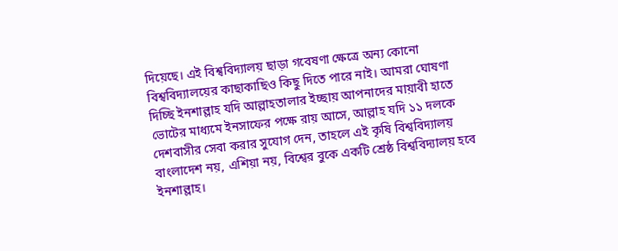দিয়েছে। এই বিশ্ববিদ্যালয় ছাড়া গবেষণা ক্ষেত্রে অন্য কোনো বিশ্ববিদ্যালয়ের কাছাকাছিও কিছু দিতে পারে নাই। আমরা ঘোষণা দিচ্ছি ইনশাল্লাহ যদি আল্লাহতালার ইচ্ছায় আপনাদের মায়াবী হাতে ভোটের মাধ্যমে ইনসাফের পক্ষে রায় আসে, আল্লাহ যদি ১১ দলকে দেশবাসীর সেবা করার সুযোগ দেন, তাহলে এই কৃষি বিশ্ববিদ্যালয় বাংলাদেশ নয়, এশিয়া নয়, বিশ্বের বুকে একটি শ্রেষ্ঠ বিশ্ববিদ্যালয় হবে ইনশাল্লাহ।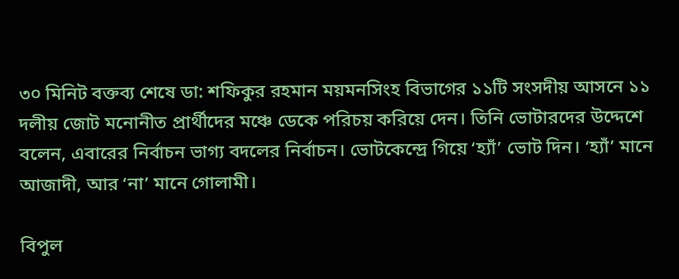৩০ মিনিট বক্তব্য শেষে ডা: শফিকুর রহমান ময়মনসিংহ বিভাগের ১১টি সংসদীয় আসনে ১১ দলীয় জোট মনোনীত প্রার্থীদের মঞ্চে ডেকে পরিচয় করিয়ে দেন। তিনি ভোটারদের উদ্দেশে বলেন, এবারের নির্বাচন ভাগ্য বদলের নির্বাচন। ভোটকেন্দ্রে গিয়ে ‘হ্যাঁ’ ভোট দিন। ‘হ্যাঁ’ মানে আজাদী, আর ‘না’ মানে গোলামী।

বিপুল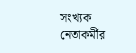সংখ্যক নেতাকর্মীর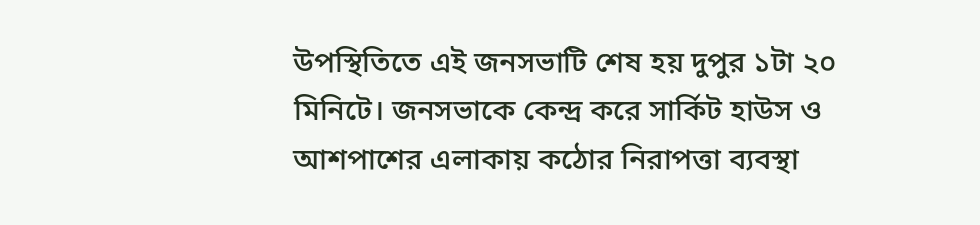উপস্থিতিতে এই জনসভাটি শেষ হয় দুপুর ১টা ২০ মিনিটে। জনসভাকে কেন্দ্র করে সার্কিট হাউস ও আশপাশের এলাকায় কঠোর নিরাপত্তা ব্যবস্থা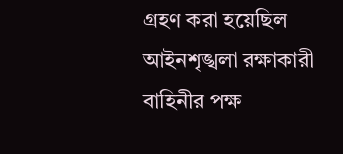গ্রহণ করা হয়েছিল আইনশৃঙ্খলা রক্ষাকারী বাহিনীর পক্ষ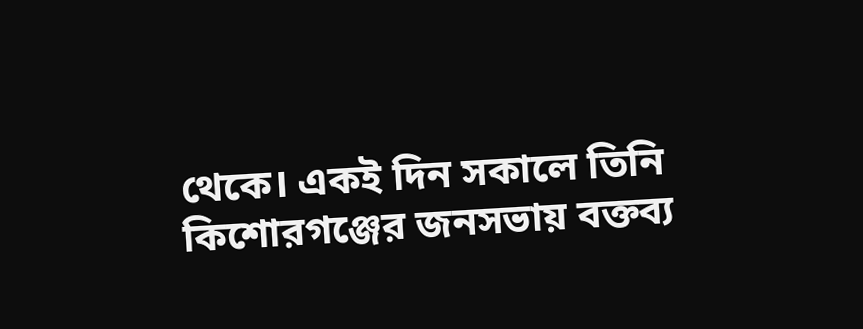থেকে। একই দিন সকালে তিনি কিশোরগঞ্জের জনসভায় বক্তব্য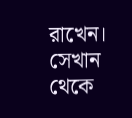রাখেন। সেখান থেকে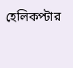হেলিকপ্টার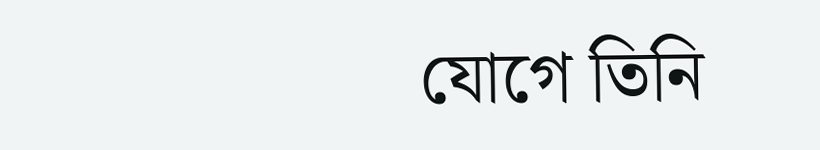যোগে তিনি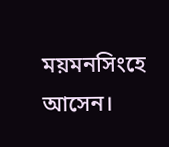ময়মনসিংহে আসেন।